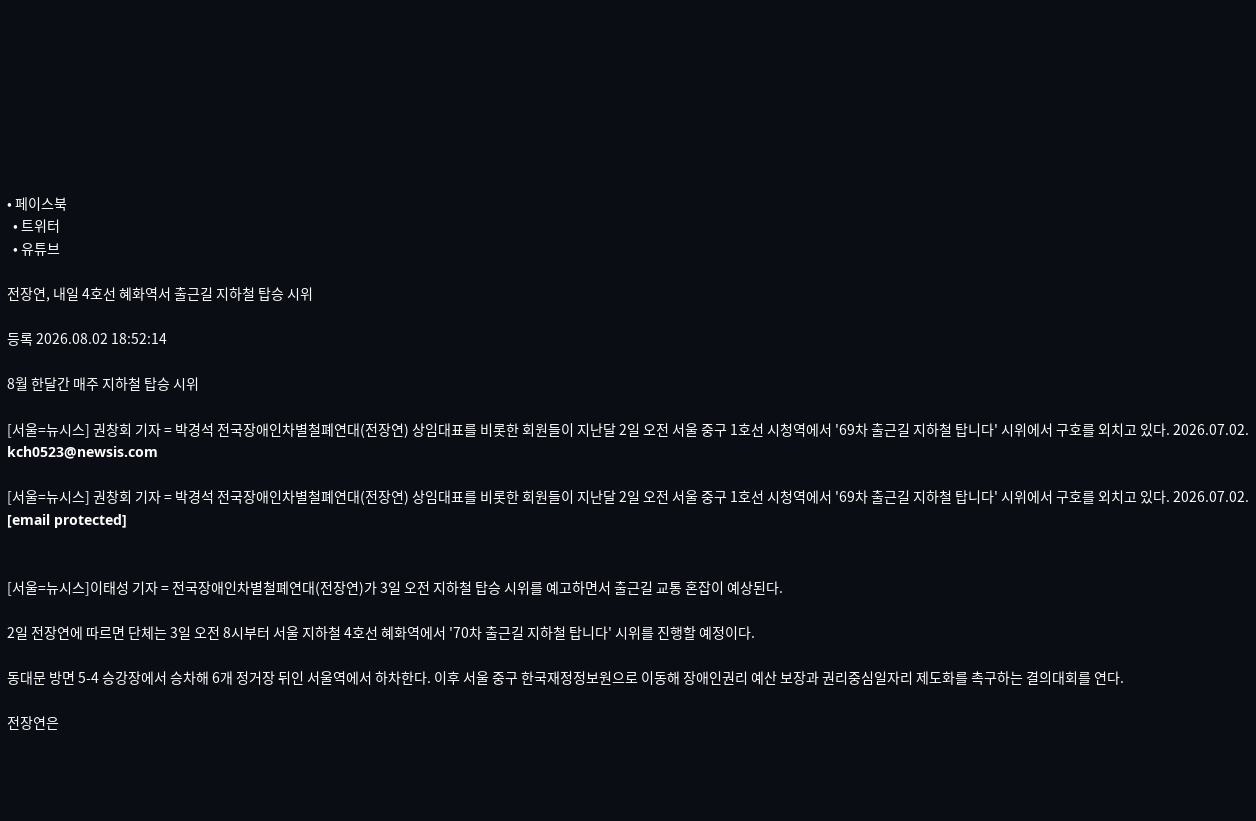• 페이스북
  • 트위터
  • 유튜브

전장연, 내일 4호선 혜화역서 출근길 지하철 탑승 시위

등록 2026.08.02 18:52:14

8월 한달간 매주 지하철 탑승 시위

[서울=뉴시스] 권창회 기자 = 박경석 전국장애인차별철폐연대(전장연) 상임대표를 비롯한 회원들이 지난달 2일 오전 서울 중구 1호선 시청역에서 '69차 출근길 지하철 탑니다' 시위에서 구호를 외치고 있다. 2026.07.02. kch0523@newsis.com

[서울=뉴시스] 권창회 기자 = 박경석 전국장애인차별철폐연대(전장연) 상임대표를 비롯한 회원들이 지난달 2일 오전 서울 중구 1호선 시청역에서 '69차 출근길 지하철 탑니다' 시위에서 구호를 외치고 있다. 2026.07.02. [email protected]


[서울=뉴시스]이태성 기자 = 전국장애인차별철폐연대(전장연)가 3일 오전 지하철 탑승 시위를 예고하면서 출근길 교통 혼잡이 예상된다.

2일 전장연에 따르면 단체는 3일 오전 8시부터 서울 지하철 4호선 혜화역에서 '70차 출근길 지하철 탑니다' 시위를 진행할 예정이다.

동대문 방면 5-4 승강장에서 승차해 6개 정거장 뒤인 서울역에서 하차한다. 이후 서울 중구 한국재정정보원으로 이동해 장애인권리 예산 보장과 권리중심일자리 제도화를 촉구하는 결의대회를 연다.

전장연은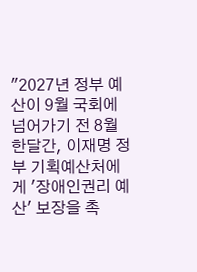"2027년 정부 예산이 9월 국회에 넘어가기 전 8월 한달간, 이재명 정부 기획예산처에게 '장애인권리 예산' 보장을 촉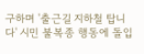구하며 '출근길 지하철 탑니다' 시민 불복종 행동에 돌입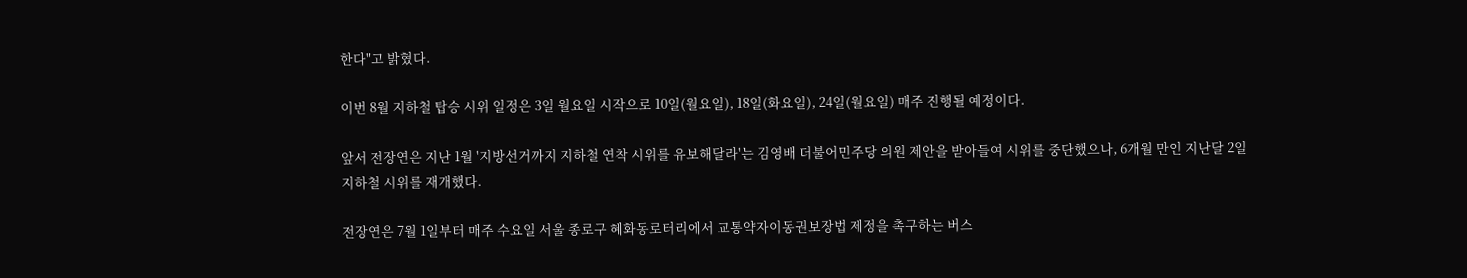한다"고 밝혔다.

이번 8월 지하철 탑승 시위 일정은 3일 월요일 시작으로 10일(월요일), 18일(화요일), 24일(월요일) 매주 진행될 예정이다.

앞서 전장연은 지난 1월 '지방선거까지 지하철 연착 시위를 유보해달라'는 김영배 더불어민주당 의원 제안을 받아들여 시위를 중단했으나, 6개월 만인 지난달 2일 지하철 시위를 재개했다.

전장연은 7월 1일부터 매주 수요일 서울 종로구 혜화동로터리에서 교통약자이동권보장법 제정을 촉구하는 버스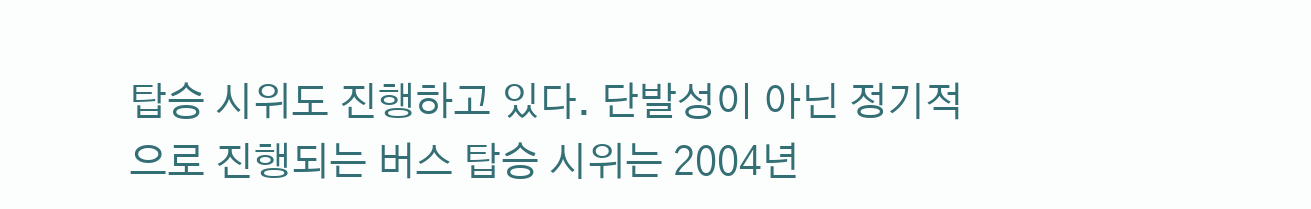탑승 시위도 진행하고 있다. 단발성이 아닌 정기적으로 진행되는 버스 탑승 시위는 2004년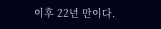이후 22년 만이다.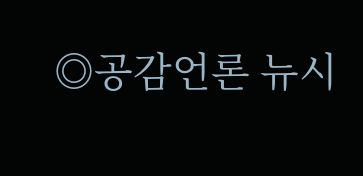◎공감언론 뉴시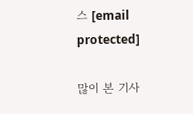스 [email protected]

많이 본 기사